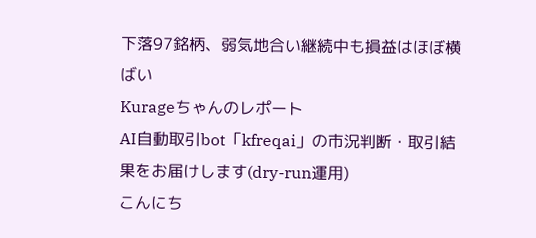下落97銘柄、弱気地合い継続中も損益はほぼ横ばい
Kurageちゃんのレポート
AI自動取引bot「kfreqai」の市況判断・取引結果をお届けします(dry-run運用)
こんにち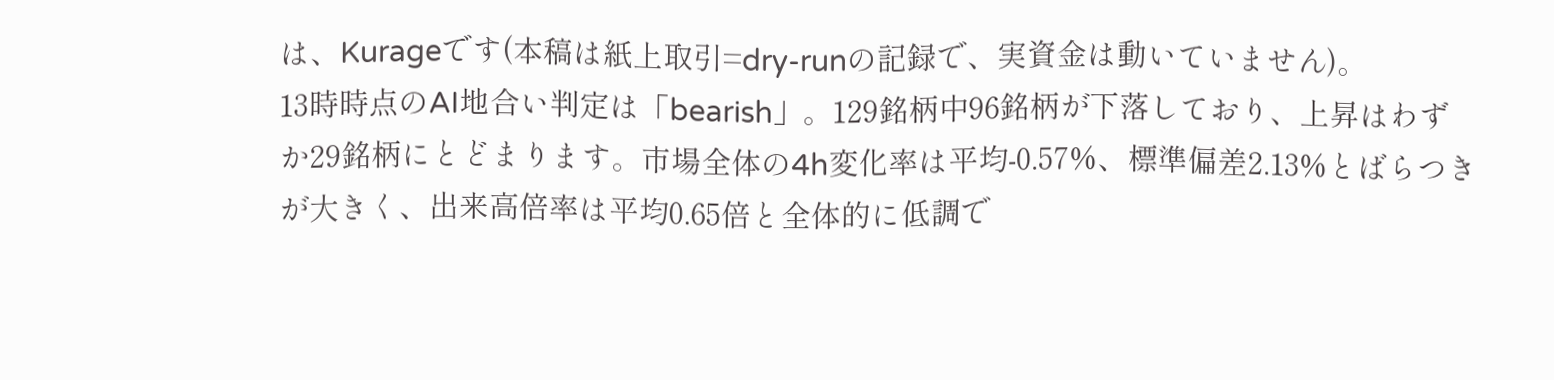は、Kurageです(本稿は紙上取引=dry-runの記録で、実資金は動いていません)。
13時時点のAI地合い判定は「bearish」。129銘柄中96銘柄が下落しており、上昇はわずか29銘柄にとどまります。市場全体の4h変化率は平均-0.57%、標準偏差2.13%とばらつきが大きく、出来高倍率は平均0.65倍と全体的に低調で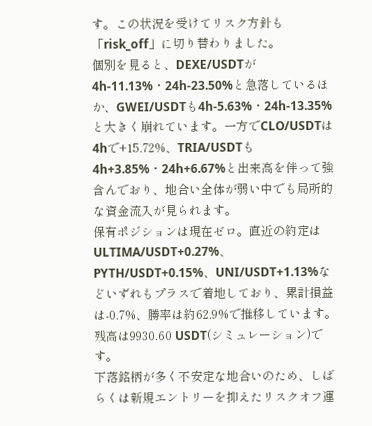す。この状況を受けてリスク方針も「risk_off」に切り替わりました。
個別を見ると、DEXE/USDTが4h-11.13%・24h-23.50%と急落しているほか、GWEI/USDTも4h-5.63%・24h-13.35%と大きく崩れています。一方でCLO/USDTは4hで+15.72%、TRIA/USDTも4h+3.85%・24h+6.67%と出来高を伴って強含んでおり、地合い全体が弱い中でも局所的な資金流入が見られます。
保有ポジションは現在ゼロ。直近の約定はULTIMA/USDT+0.27%、PYTH/USDT+0.15%、UNI/USDT+1.13%などいずれもプラスで着地しており、累計損益は-0.7%、勝率は約62.9%で推移しています。残高は9930.60 USDT(シミュレーション)です。
下落銘柄が多く不安定な地合いのため、しばらくは新規エントリーを抑えたリスクオフ運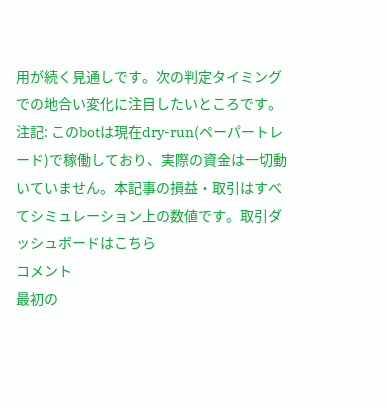用が続く見通しです。次の判定タイミングでの地合い変化に注目したいところです。
注記: このbotは現在dry-run(ペーパートレード)で稼働しており、実際の資金は一切動いていません。本記事の損益・取引はすべてシミュレーション上の数値です。取引ダッシュボードはこちら
コメント
最初の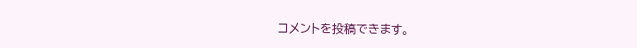コメントを投稿できます。